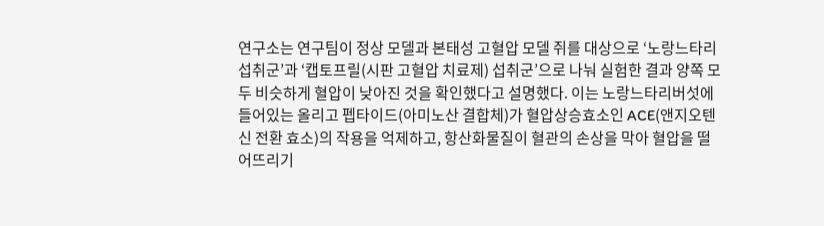연구소는 연구팀이 정상 모델과 본태성 고혈압 모델 쥐를 대상으로 ‘노랑느타리 섭취군’과 ‘캡토프릴(시판 고혈압 치료제) 섭취군’으로 나눠 실험한 결과 양쪽 모두 비슷하게 혈압이 낮아진 것을 확인했다고 설명했다. 이는 노랑느타리버섯에 들어있는 올리고 펩타이드(아미노산 결합체)가 혈압상승효소인 ACE(앤지오텐신 전환 효소)의 작용을 억제하고, 항산화물질이 혈관의 손상을 막아 혈압을 떨어뜨리기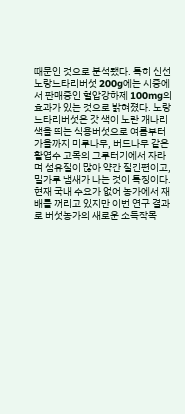때문인 것으로 분석됐다. 특히 신선노랑느타리버섯 200g에는 시중에서 판매중인 혈압강하제 100mg의 효과가 있는 것으로 밝혀졌다. 노랑느타리버섯은 갓 색이 노란 개나리색을 띄는 식용버섯으로 여름부터 가을까지 미루나무, 버드나무 같은 활엽수 고목의 그루터기에서 자라며 섬유질이 많아 약간 질긴편이고, 밀가루 냄새가 나는 것이 특징이다. 현재 국내 수요가 없어 농가에서 재배를 꺼리고 있지만 이번 연구 결과로 버섯농가의 새로운 소득작목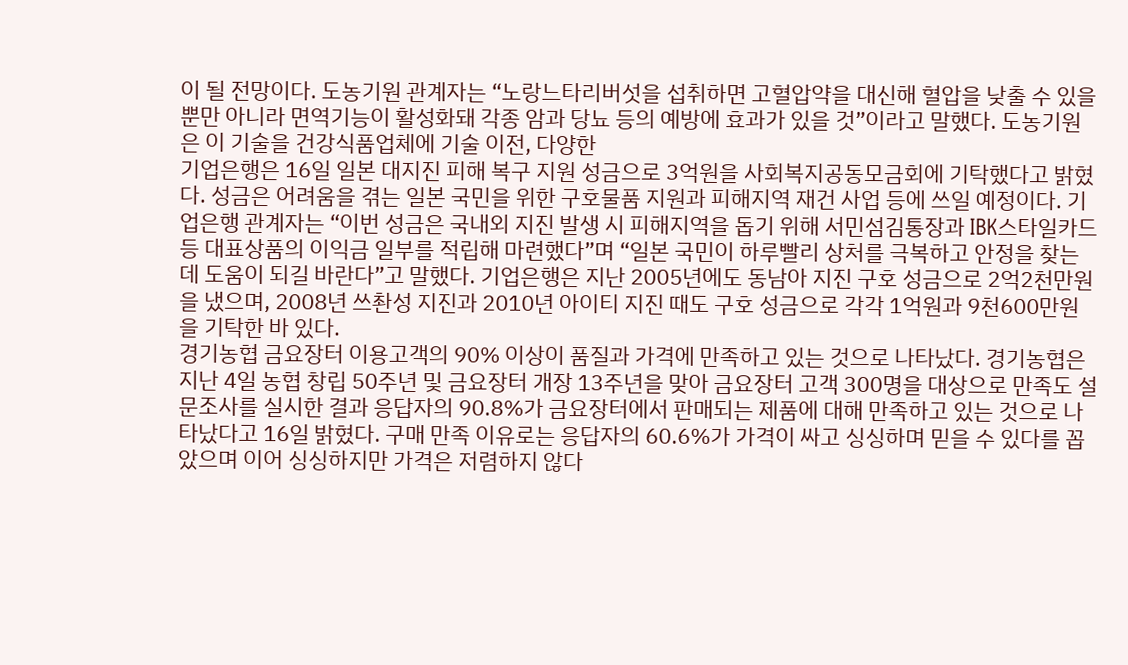이 될 전망이다. 도농기원 관계자는 “노랑느타리버섯을 섭취하면 고혈압약을 대신해 혈압을 낮출 수 있을 뿐만 아니라 면역기능이 활성화돼 각종 암과 당뇨 등의 예방에 효과가 있을 것”이라고 말했다. 도농기원은 이 기술을 건강식품업체에 기술 이전, 다양한
기업은행은 16일 일본 대지진 피해 복구 지원 성금으로 3억원을 사회복지공동모금회에 기탁했다고 밝혔다. 성금은 어려움을 겪는 일본 국민을 위한 구호물품 지원과 피해지역 재건 사업 등에 쓰일 예정이다. 기업은행 관계자는 “이번 성금은 국내외 지진 발생 시 피해지역을 돕기 위해 서민섬김통장과 IBK스타일카드 등 대표상품의 이익금 일부를 적립해 마련했다”며 “일본 국민이 하루빨리 상처를 극복하고 안정을 찾는 데 도움이 되길 바란다”고 말했다. 기업은행은 지난 2005년에도 동남아 지진 구호 성금으로 2억2천만원을 냈으며, 2008년 쓰촨성 지진과 2010년 아이티 지진 때도 구호 성금으로 각각 1억원과 9천600만원을 기탁한 바 있다.
경기농협 금요장터 이용고객의 90% 이상이 품질과 가격에 만족하고 있는 것으로 나타났다. 경기농협은 지난 4일 농협 창립 50주년 및 금요장터 개장 13주년을 맞아 금요장터 고객 300명을 대상으로 만족도 설문조사를 실시한 결과 응답자의 90.8%가 금요장터에서 판매되는 제품에 대해 만족하고 있는 것으로 나타났다고 16일 밝혔다. 구매 만족 이유로는 응답자의 60.6%가 가격이 싸고 싱싱하며 믿을 수 있다를 꼽았으며 이어 싱싱하지만 가격은 저렴하지 않다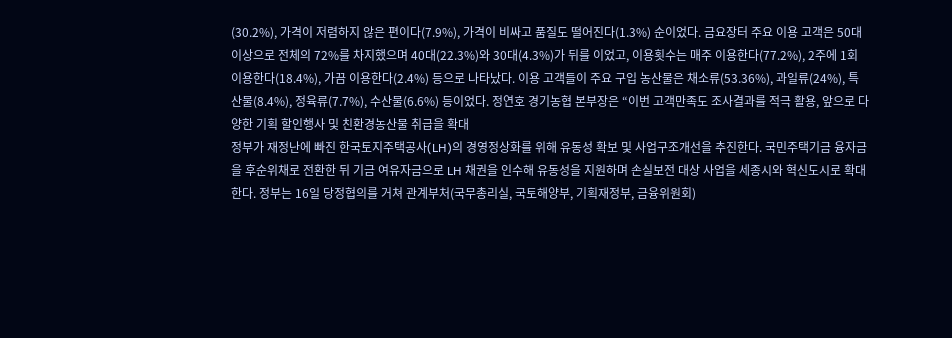(30.2%), 가격이 저렴하지 않은 편이다(7.9%), 가격이 비싸고 품질도 떨어진다(1.3%) 순이었다. 금요장터 주요 이용 고객은 50대 이상으로 전체의 72%를 차지했으며 40대(22.3%)와 30대(4.3%)가 뒤를 이었고, 이용횟수는 매주 이용한다(77.2%), 2주에 1회 이용한다(18.4%), 가끔 이용한다(2.4%) 등으로 나타났다. 이용 고객들이 주요 구입 농산물은 채소류(53.36%), 과일류(24%), 특산물(8.4%), 정육류(7.7%), 수산물(6.6%) 등이었다. 정연호 경기농협 본부장은 “이번 고객만족도 조사결과를 적극 활용, 앞으로 다양한 기획 할인행사 및 친환경농산물 취급을 확대
정부가 재정난에 빠진 한국토지주택공사(LH)의 경영정상화를 위해 유동성 확보 및 사업구조개선을 추진한다. 국민주택기금 융자금을 후순위채로 전환한 뒤 기금 여유자금으로 LH 채권을 인수해 유동성을 지원하며 손실보전 대상 사업을 세종시와 혁신도시로 확대한다. 정부는 16일 당정협의를 거쳐 관계부처(국무총리실, 국토해양부, 기획재정부, 금융위원회)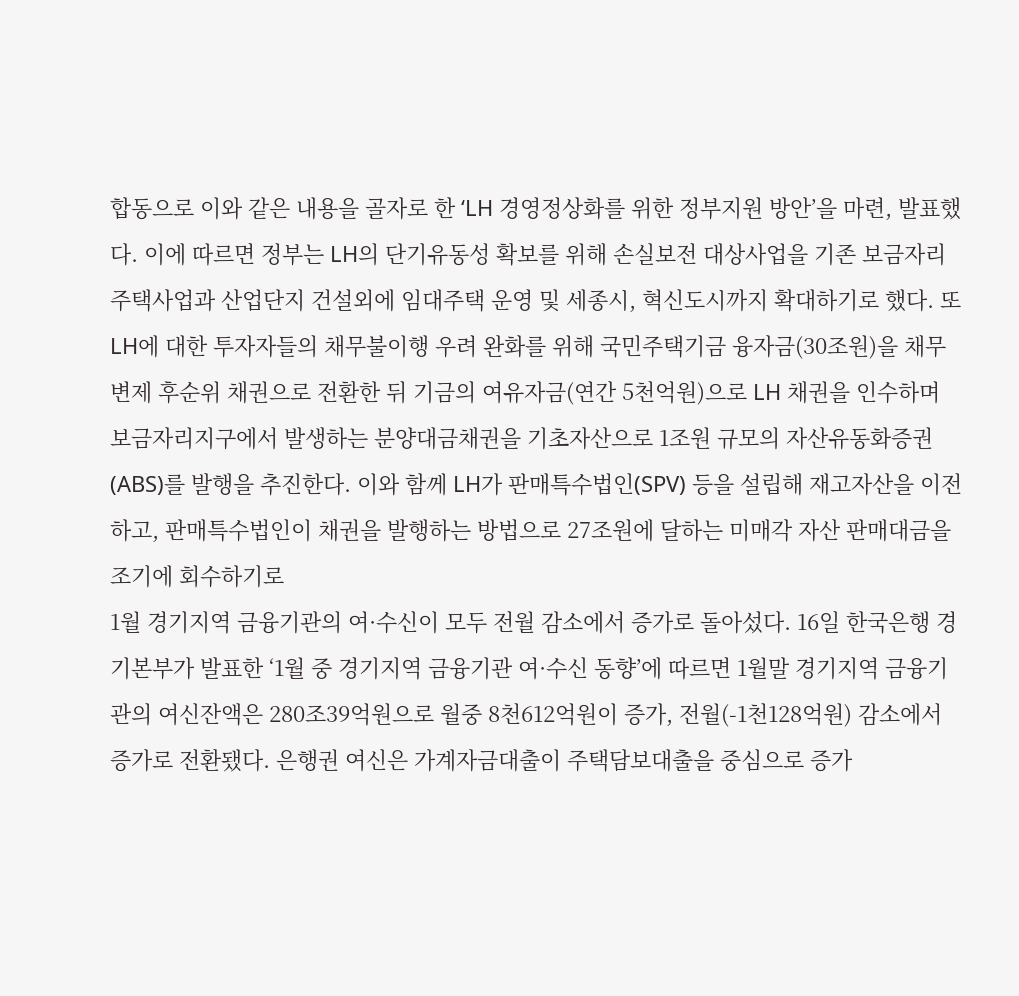합동으로 이와 같은 내용을 골자로 한 ‘LH 경영정상화를 위한 정부지원 방안’을 마련, 발표했다. 이에 따르면 정부는 LH의 단기유동성 확보를 위해 손실보전 대상사업을 기존 보금자리주택사업과 산업단지 건설외에 임대주택 운영 및 세종시, 혁신도시까지 확대하기로 했다. 또 LH에 대한 투자자들의 채무불이행 우려 완화를 위해 국민주택기금 융자금(30조원)을 채무변제 후순위 채권으로 전환한 뒤 기금의 여유자금(연간 5천억원)으로 LH 채권을 인수하며 보금자리지구에서 발생하는 분양대금채권을 기초자산으로 1조원 규모의 자산유동화증권(ABS)를 발행을 추진한다. 이와 함께 LH가 판매특수법인(SPV) 등을 설립해 재고자산을 이전하고, 판매특수법인이 채권을 발행하는 방법으로 27조원에 달하는 미매각 자산 판매대금을 조기에 회수하기로
1월 경기지역 금융기관의 여·수신이 모두 전월 감소에서 증가로 돌아섰다. 16일 한국은행 경기본부가 발표한 ‘1월 중 경기지역 금융기관 여·수신 동향’에 따르면 1월말 경기지역 금융기관의 여신잔액은 280조39억원으로 월중 8천612억원이 증가, 전월(-1천128억원) 감소에서 증가로 전환됐다. 은행권 여신은 가계자금대출이 주택담보대출을 중심으로 증가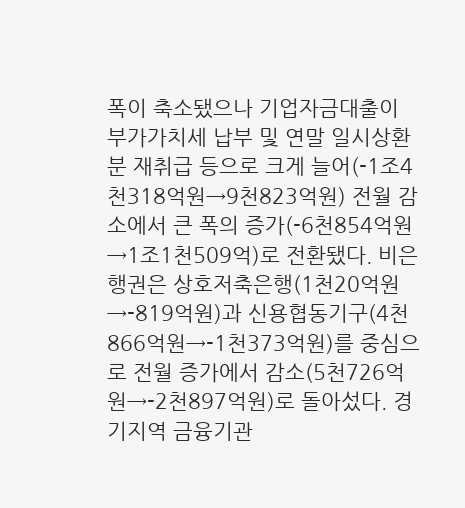폭이 축소됐으나 기업자금대출이 부가가치세 납부 및 연말 일시상환분 재취급 등으로 크게 늘어(-1조4천318억원→9천823억원) 전월 감소에서 큰 폭의 증가(-6천854억원→1조1천509억)로 전환됐다. 비은행권은 상호저축은행(1천20억원→-819억원)과 신용협동기구(4천866억원→-1천373억원)를 중심으로 전월 증가에서 감소(5천726억원→-2천897억원)로 돌아섰다. 경기지역 금융기관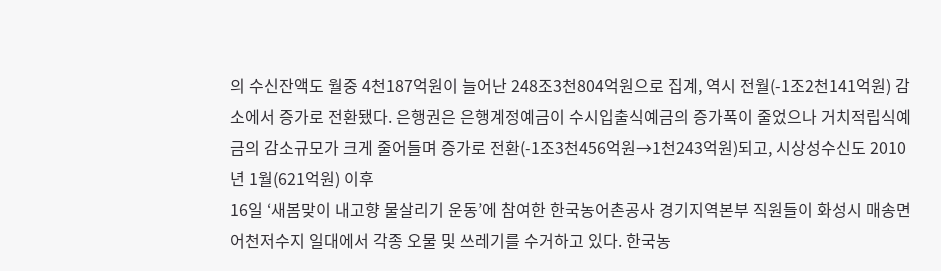의 수신잔액도 월중 4천187억원이 늘어난 248조3천804억원으로 집계, 역시 전월(-1조2천141억원) 감소에서 증가로 전환됐다. 은행권은 은행계정예금이 수시입출식예금의 증가폭이 줄었으나 거치적립식예금의 감소규모가 크게 줄어들며 증가로 전환(-1조3천456억원→1천243억원)되고, 시상성수신도 2010년 1월(621억원) 이후
16일 ‘새봄맞이 내고향 물살리기 운동’에 참여한 한국농어촌공사 경기지역본부 직원들이 화성시 매송면 어천저수지 일대에서 각종 오물 및 쓰레기를 수거하고 있다. 한국농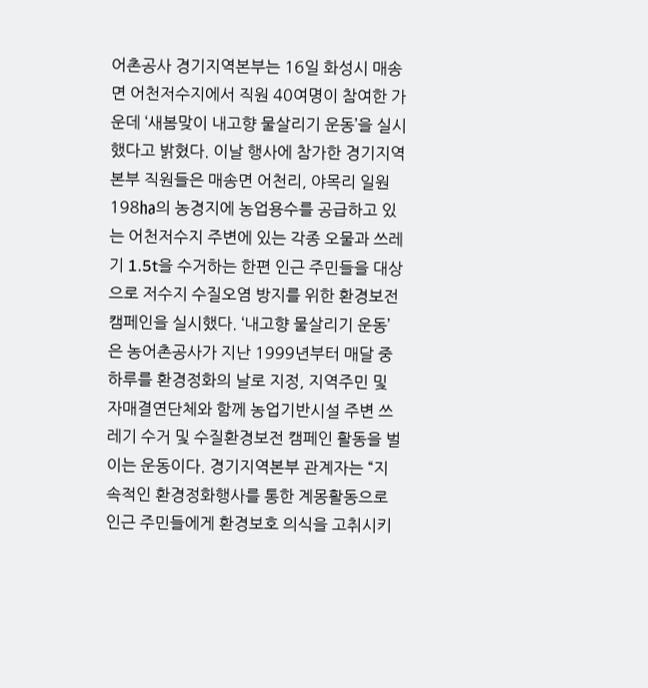어촌공사 경기지역본부는 16일 화성시 매송면 어천저수지에서 직원 40여명이 참여한 가운데 ‘새봄맞이 내고향 물살리기 운동’을 실시했다고 밝혔다. 이날 행사에 참가한 경기지역본부 직원들은 매송면 어천리, 야목리 일원 198㏊의 농경지에 농업용수를 공급하고 있는 어천저수지 주변에 있는 각종 오물과 쓰레기 1.5t을 수거하는 한편 인근 주민들을 대상으로 저수지 수질오염 방지를 위한 환경보전 캠페인을 실시했다. ‘내고향 물살리기 운동’은 농어촌공사가 지난 1999년부터 매달 중 하루를 환경정화의 날로 지정, 지역주민 및 자매결연단체와 함께 농업기반시설 주변 쓰레기 수거 및 수질환경보전 캠페인 활동을 벌이는 운동이다. 경기지역본부 관계자는 “지속적인 환경정화행사를 통한 계몽활동으로 인근 주민들에게 환경보호 의식을 고취시키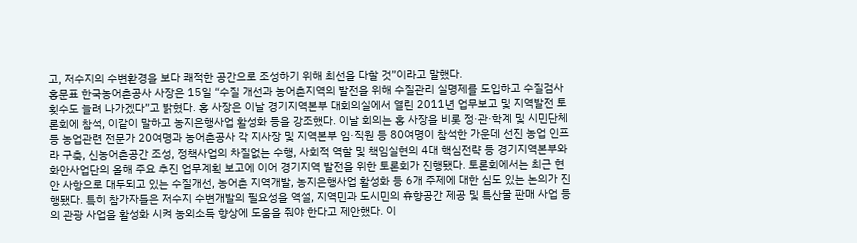고, 저수지의 수변환경을 보다 쾌적한 공간으로 조성하기 위해 최선을 다할 것”이라고 말했다.
홍문표 한국농어촌공사 사장은 15일 “수질 개선과 농어촌지역의 발전을 위해 수질관리 실명제를 도입하고 수질검사 횟수도 늘려 나가겠다”고 밝혔다. 홍 사장은 이날 경기지역본부 대회의실에서 열린 2011년 업무보고 및 지역발전 토론회에 참석, 이같이 말하고 농지은행사업 활성화 등을 강조했다. 이날 회의는 홍 사장을 비롯 정·관·학계 및 시민단체 등 농업관련 전문가 20여명과 농어촌공사 각 지사장 및 지역본부 임·직원 등 80여명이 참석한 가운데 선진 농업 인프라 구축, 신농어촌공간 조성, 정책사업의 차질없는 수행, 사회적 역할 및 책임실현의 4대 핵심전략 등 경기지역본부와 화안사업단의 올해 주요 추진 업무계획 보고에 이어 경기지역 발전을 위한 토론회가 진행됐다. 토론회에서는 최근 현안 사항으로 대두되고 있는 수질개선, 농어촌 지역개발, 농지은행사업 활성화 등 6개 주제에 대한 심도 있는 논의가 진행됐다. 특히 참가자들은 저수지 수변개발의 필요성을 역설, 지역민과 도시민의 휴향공간 제공 및 특산물 판매 사업 등의 관광 사업을 활성화 시켜 농외소득 향상에 도움을 줘야 한다고 제안했다. 이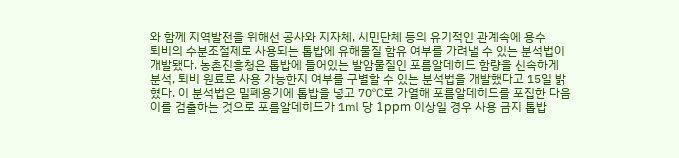와 함께 지역발전을 위해선 공사와 지자체, 시민단체 등의 유기적인 관계속에 용수
퇴비의 수분조절제로 사용되는 톱밥에 유해물질 함유 여부를 가려낼 수 있는 분석법이 개발됐다. 농촌진흥청은 톱밥에 들어있는 발암물질인 포름알데히드 함량을 신속하게 분석, 퇴비 원료로 사용 가능한지 여부를 구별할 수 있는 분석법을 개발했다고 15일 밝혔다. 이 분석법은 밀폐용기에 톱밥을 넣고 70℃로 가열해 포름알데히드를 포집한 다음 이를 검출하는 것으로 포름알데히드가 1㎖ 당 1ppm 이상일 경우 사용 금지 톱밥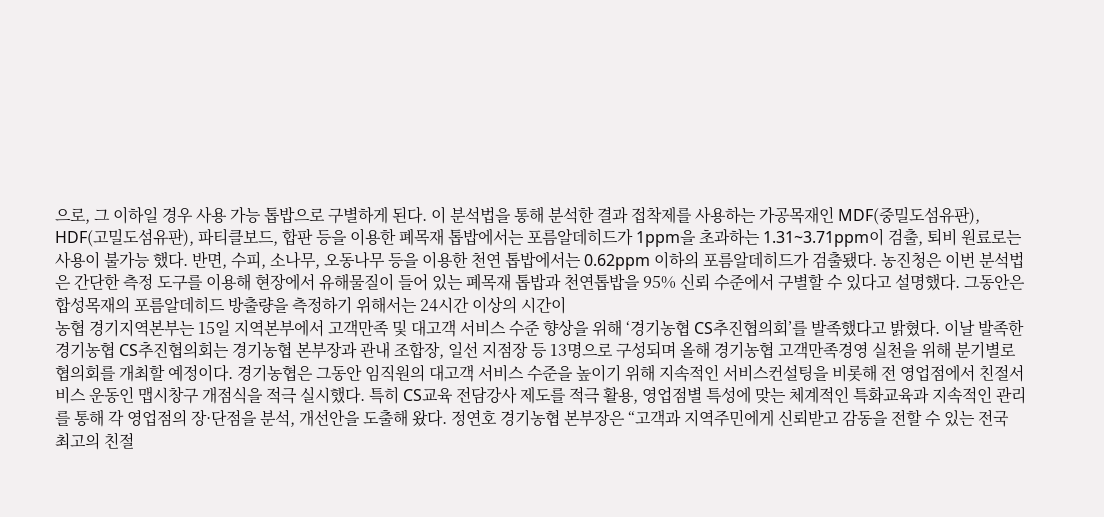으로, 그 이하일 경우 사용 가능 톱밥으로 구별하게 된다. 이 분석법을 통해 분석한 결과 접착제를 사용하는 가공목재인 MDF(중밀도섬유판), HDF(고밀도섬유판), 파티클보드, 합판 등을 이용한 폐목재 톱밥에서는 포름알데히드가 1ppm을 초과하는 1.31~3.71ppm이 검출, 퇴비 원료로는 사용이 불가능 했다. 반면, 수피, 소나무, 오동나무 등을 이용한 천연 톱밥에서는 0.62ppm 이하의 포름알데히드가 검출됐다. 농진청은 이번 분석법은 간단한 측정 도구를 이용해 현장에서 유해물질이 들어 있는 폐목재 톱밥과 천연톱밥을 95% 신뢰 수준에서 구별할 수 있다고 설명했다. 그동안은 합성목재의 포름알데히드 방출량을 측정하기 위해서는 24시간 이상의 시간이
농협 경기지역본부는 15일 지역본부에서 고객만족 및 대고객 서비스 수준 향상을 위해 ‘경기농협 CS추진협의회’를 발족했다고 밝혔다. 이날 발족한 경기농협 CS추진협의회는 경기농협 본부장과 관내 조합장, 일선 지점장 등 13명으로 구성되며 올해 경기농협 고객만족경영 실천을 위해 분기별로 협의회를 개최할 예정이다. 경기농협은 그동안 임직원의 대고객 서비스 수준을 높이기 위해 지속적인 서비스컨설팅을 비롯해 전 영업점에서 친절서비스 운동인 맵시창구 개점식을 적극 실시했다. 특히 CS교육 전담강사 제도를 적극 활용, 영업점별 특성에 맞는 체계적인 특화교육과 지속적인 관리를 통해 각 영업점의 장·단점을 분석, 개선안을 도출해 왔다. 정연호 경기농협 본부장은 “고객과 지역주민에게 신뢰받고 감동을 전할 수 있는 전국 최고의 친절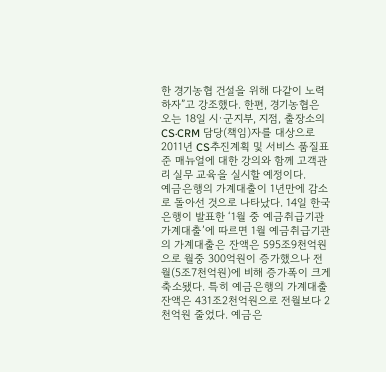한 경기농협 건설을 위해 다같이 노력하자”고 강조했다. 한편, 경기농협은 오는 18일 시·군지부, 지점, 출장소의 CS·CRM 담당(책임)자를 대상으로 2011년 CS추진계획 및 서비스 품질표준 매뉴얼에 대한 강의와 함께 고객관리 실무 교육을 실시할 예정이다.
예금은행의 가계대출이 1년만에 감소로 돌아선 것으로 나타났다. 14일 한국은행이 발표한 ‘1월 중 예금취급기관 가계대출’에 따르면 1월 예금취급기관의 가계대출은 잔액은 595조9천억원으로 월중 300억원이 증가했으나 전월(5조7천억원)에 비해 증가폭이 크게 축소됐다. 특히 예금은행의 가계대출 잔액은 431조2천억원으로 전월보다 2천억원 줄었다. 예금은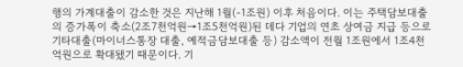행의 가계대출이 감소한 것은 지난해 1월(-1조원) 이후 처음이다. 이는 주택담보대출의 증가폭이 축소(2조7천억원→1조5천억원)된 데다 기업의 연초 상여금 지급 등으로 기타대출(마이너스통장 대출, 예적금담보대출 등) 감소액이 전월 1조원에서 1조4천억원으로 확대됐기 때문이다. 기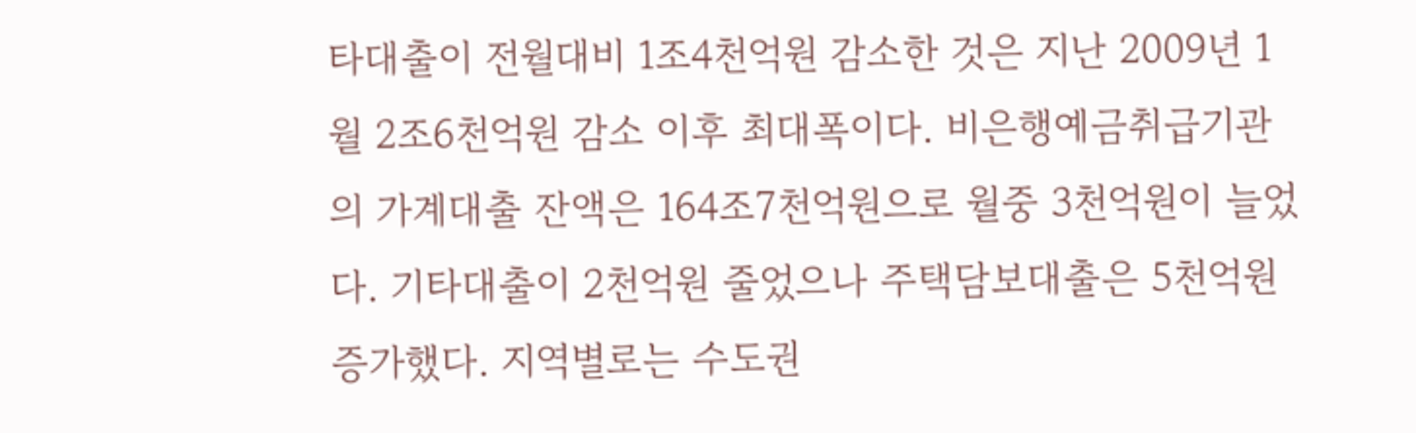타대출이 전월대비 1조4천억원 감소한 것은 지난 2009년 1월 2조6천억원 감소 이후 최대폭이다. 비은행예금취급기관의 가계대출 잔액은 164조7천억원으로 월중 3천억원이 늘었다. 기타대출이 2천억원 줄었으나 주택담보대출은 5천억원 증가했다. 지역별로는 수도권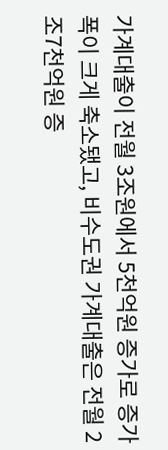가계대출이 전월 3조원에서 5천억원 증가로 증가폭이 크게 축소됐고, 비수도권 가계대출은 전월 2조7천억원 증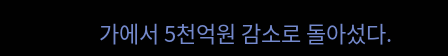가에서 5천억원 감소로 돌아섰다.